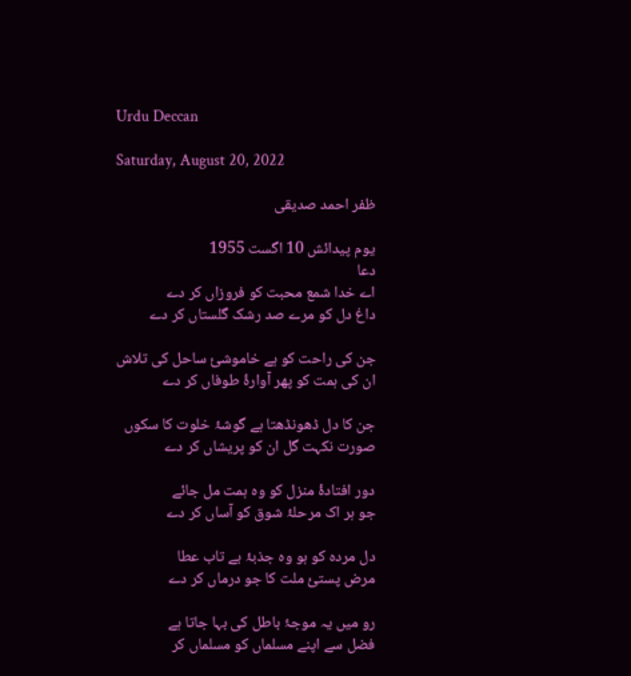Urdu Deccan

Saturday, August 20, 2022

ظفر احمد صدیقی

یوم پیدائش 10 اگست 1955
دعا
اے خدا شمع محبت کو فروزاں کر دے
داغ دل کو مرے صد رشک گلستاں کر دے

جن کی راحت کو ہے خاموشئ ساحل کی تلاش
ان کی ہمت کو پھر آوارۂ طوفاں کر دے

جن کا دل ڈھونڈھتا ہے گوشۂ خلوت کا سکوں
صورت نکہت گل ان کو پریشاں کر دے

دور افتادۂ منزل کو وہ ہمت مل جائے
جو ہر اک مرحلۂ شوق کو آساں کر دے

دل مردہ کو ہو وہ جذبۂ بے تاب عطا
مرض پستیٔ ملت کا جو درماں کر دے

رو میں یہ موجۂ باطل کی بہا جاتا ہے
فضل سے اپنے مسلماں کو مسلماں کر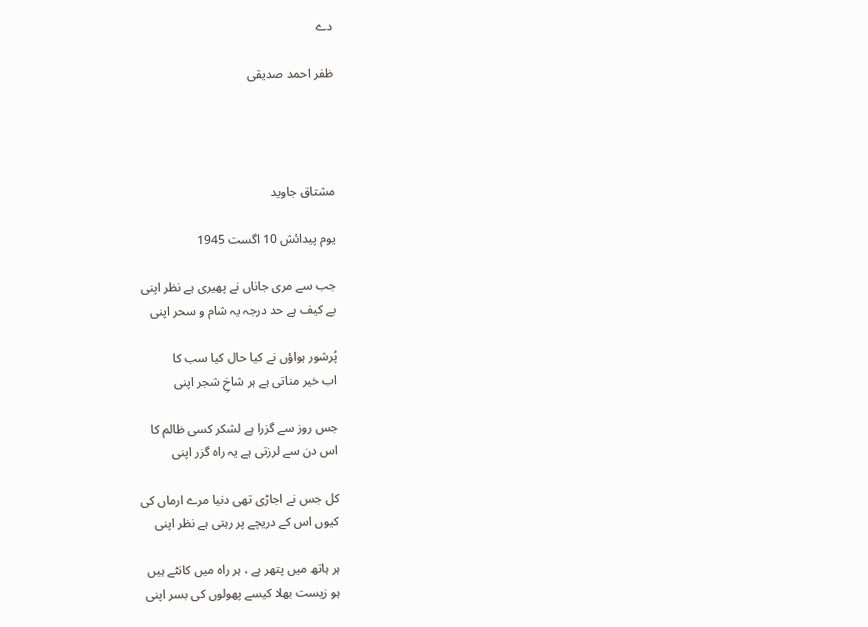دے

ظفر احمد صدیقی




مشتاق جاوید

یوم پیدائش 10 اگست 1945

جب سے مری جاناں نے پھیری ہے نظر اپنی
بے کیف ہے حد درجہ یہ شام و سحر اپنی

پُرشور ہواؤں نے کیا حال کیا سب کا
اب خیر مناتی ہے ہر شاخِ شجر اپنی

جس روز سے گزرا ہے لشکر کسی ظالم کا
اس دن سے لرزتی ہے یہ راہ گزر اپنی

کل جس نے اجاڑی تھی دنیا مرے ارماں کی
کیوں اس کے دریچے پر رہتی ہے نظر اپنی

ہر ہاتھ میں پتھر ہے ، ہر راہ میں کانٹے ہیں
ہو زیست بھلا کیسے پھولوں کی بسر اپنی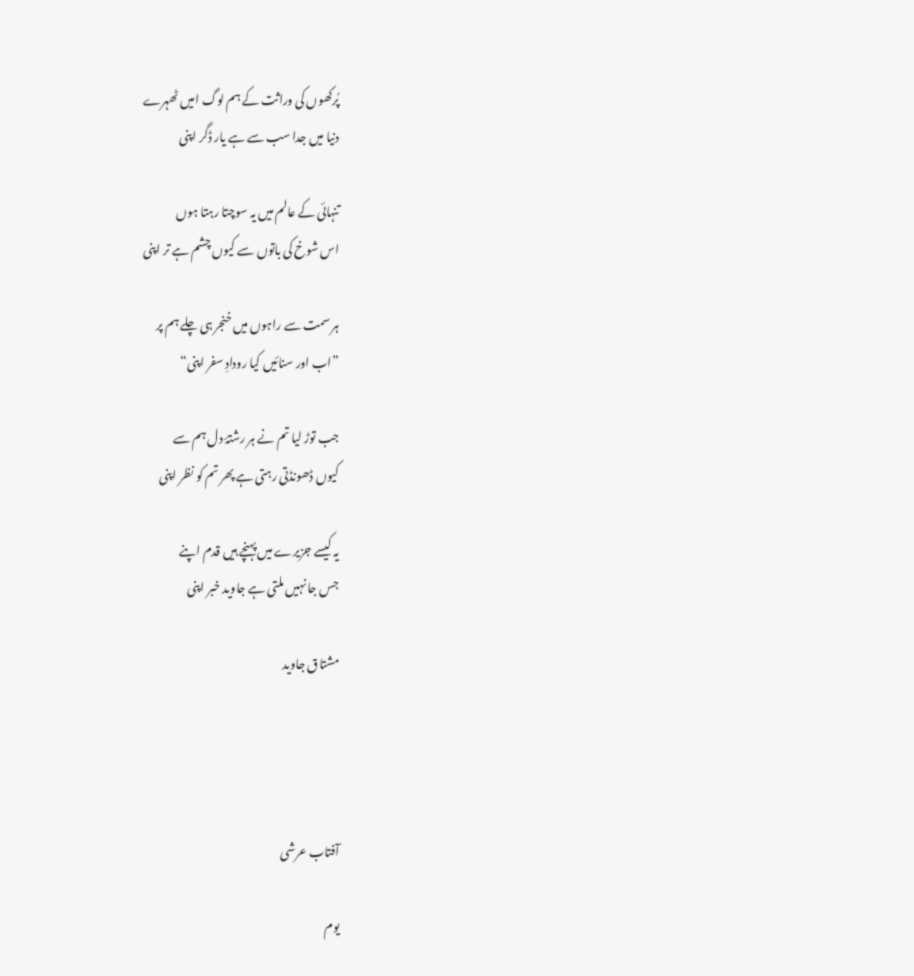پُرکھوں کی وراثت کے ہم لوگ امیں ٹھہرے
دنیا میں جدا سب سے ہے یار ڈگر اپنی

تنہائی کے عالم میں یہ سوچتا رہتا ہوں
اس شوخ کی باتوں سے کیوں چشم ہے تر اپنی

ہر سمت سے راہوں میں خنجر ہی چلے ہم پر
”اب اور سنائیں کیا رودادِ سفر اپنی“

جب توڑ لیا تم نے ہر رشتۂ دل ہم سے
کیوں ڈھونڈتی رہتی ہے پھر تم کو نظر اپنی

یہ کیسے جزیرے میں پہنچے ہیں قدم اپنے
جس جا نہیں ملتی ہے جاوید خبر اپنی

مشتاق جاوید




آفتاب عرشی

یوم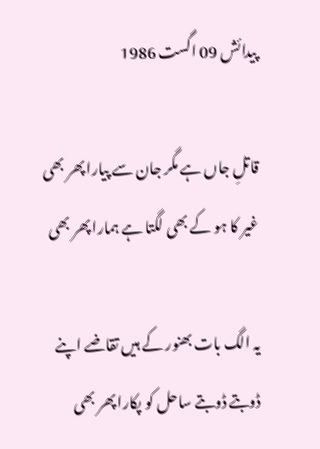پیدائش 09 اگست 1986

قاتلِ جاں ہے مگر جان سے پیارا پھر بھی
غیر کا ہو کے بھی لگتا ہے ہمارا پھر بھی

یہ الگ بات بھنور کے ہیں تقاضے اپنے
ڈوبتے ڈوبتے ساحل کو پکارا پھر بھی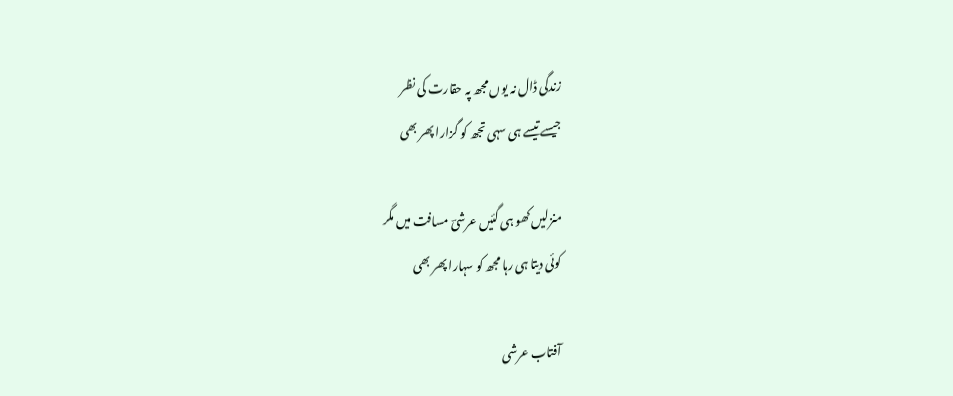زندگی ڈال نہ یوں مجھ پہ حقارت کی نظر
جیسے تیسے ہی سہی تجھ کو گزارا پھر بھی

منزلیں کھو ہی گئیں عرشیؔ مسافت میں مگر
کوئی دیتا ہی رہا مجھ کو سہارا پھر بھی

آفتاب عرشی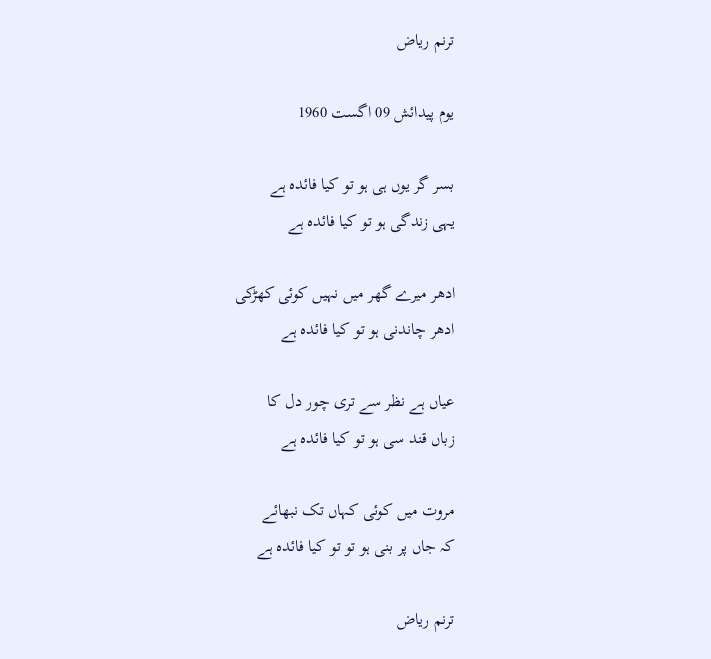ترنم ریاض

یوم پیدائش 09 اگست 1960

بسر گر یوں ہی ہو تو کیا فائدہ ہے
یہی زندگی ہو تو کیا فائدہ ہے

ادھر میرے گھر میں نہیں کوئی کھڑکی
ادھر چاندنی ہو تو کیا فائدہ ہے

عیاں ہے نظر سے تری چور دل کا
زباں قند سی ہو تو کیا فائدہ ہے

مروت میں کوئی کہاں تک نبھائے
کہ جاں پر بنی ہو تو تو کیا فائدہ ہے

ترنم ریاض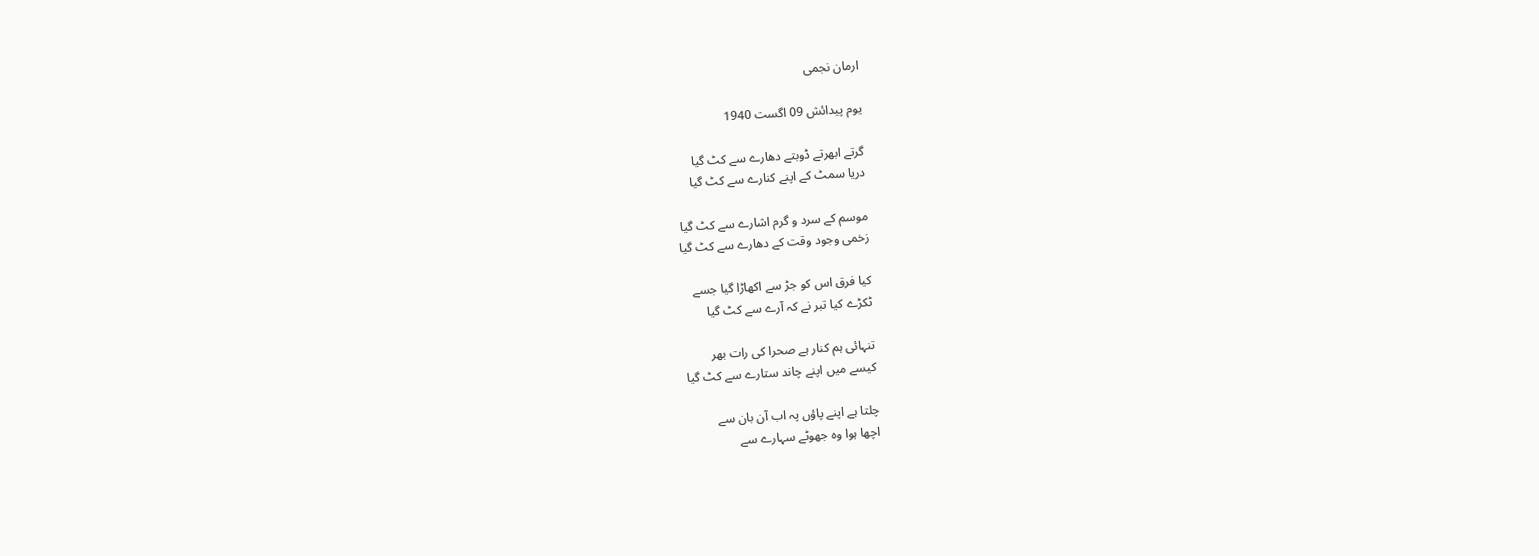ارمان نجمی

یوم پیدائش 09 اگست 1940

گرتے ابھرتے ڈوبتے دھارے سے کٹ گیا
دریا سمٹ کے اپنے کنارے سے کٹ گیا

موسم کے سرد و گرم اشارے سے کٹ گیا
زخمی وجود وقت کے دھارے سے کٹ گیا

کیا فرق اس کو جڑ سے اکھاڑا گیا جسے
ٹکڑے کیا تبر نے کہ آرے سے کٹ گیا

تنہائی ہم کنار ہے صحرا کی رات بھر
کیسے میں اپنے چاند ستارے سے کٹ گیا

چلتا ہے اپنے پاؤں پہ اب آن بان سے
اچھا ہوا وہ جھوٹے سہارے سے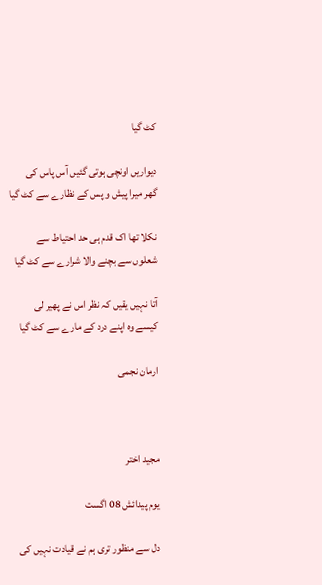کٹ گیا

دیواریں اونچی ہوتی گئیں آس پاس کی
گھر میرا پیش و پس کے نظارے سے کٹ گیا

نکلا تھا اک قدم ہی حد احتیاط سے
شعلوں سے بچنے والا شرارے سے کٹ گیا

آتا نہیں یقیں کہ نظر اس نے پھیر لی
کیسے وہ اپنے درد کے مارے سے کٹ گیا

ارمان نجمی



مجید اختر

یوم پیدائش 08 اگست

دل سے منظور تری ہم نے قیادت نہیں کی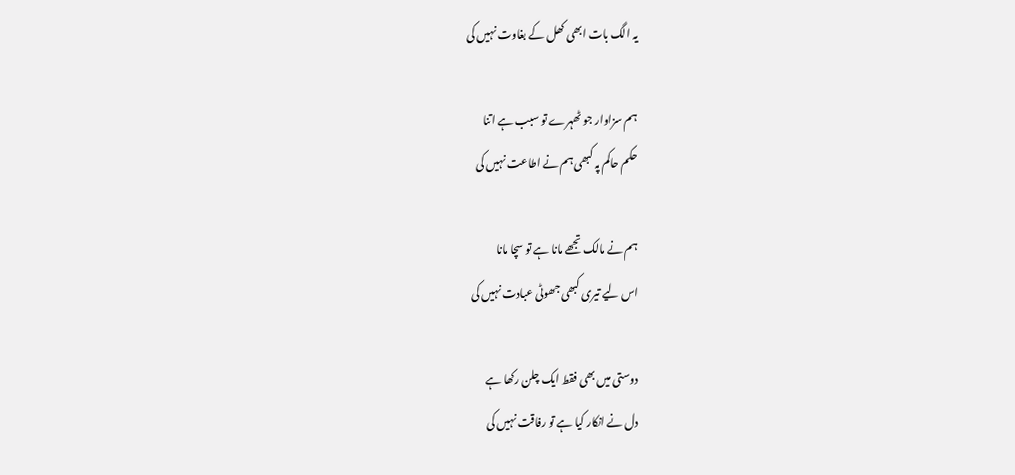یہ الگ بات ابھی کھل کے بغاوت نہیں کی

ہم سزاوار جو ٹھہرے تو سبب ہے اتنا
حکم حاکم پہ کبھی ہم نے اطاعت نہیں کی

ہم نے مالک تجھے مانا ہے تو سچا مانا
اس لیے تیری کبھی جھوٹی عبادت نہیں کی

دوستی میں بھی فقط ایک چلن رکھا ہے
دل نے انکار کیا ہے تو رفاقت نہیں کی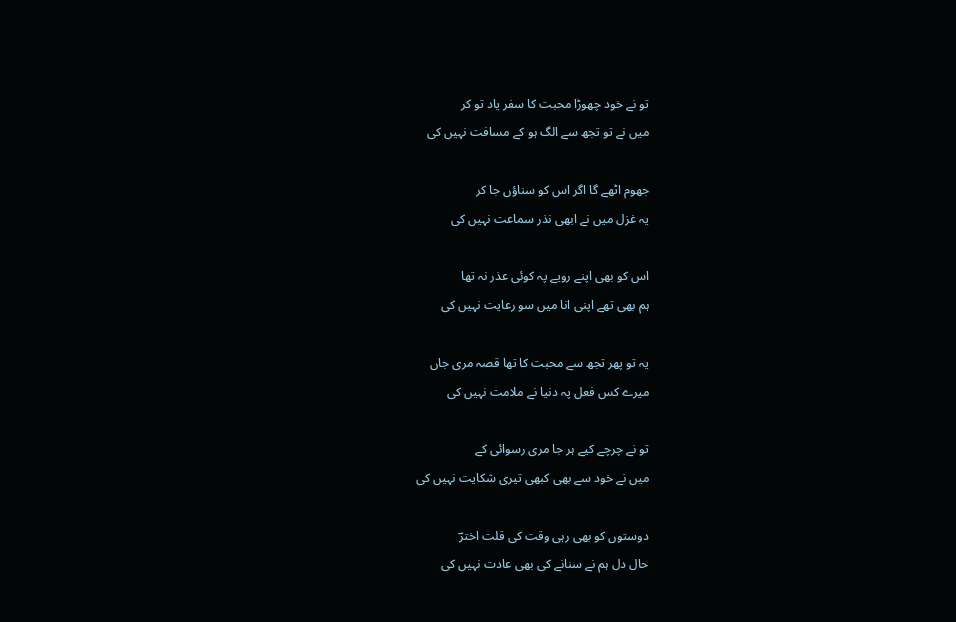تو نے خود چھوڑا محبت کا سفر یاد تو کر
میں نے تو تجھ سے الگ ہو کے مسافت نہیں کی

جھوم اٹھے گا اگر اس کو سناؤں جا کر
یہ غزل میں نے ابھی نذر سماعت نہیں کی

اس کو بھی اپنے رویے پہ کوئی عذر نہ تھا
ہم بھی تھے اپنی انا میں سو رعایت نہیں کی

یہ تو پھر تجھ سے محبت کا تھا قصہ مری جاں
میرے کس فعل پہ دنیا نے ملامت نہیں کی

تو نے چرچے کیے ہر جا مری رسوائی کے
میں نے خود سے بھی کبھی تیری شکایت نہیں کی

دوستوں کو بھی رہی وقت کی قلت اخترؔ
حال دل ہم نے سنانے کی بھی عادت نہیں کی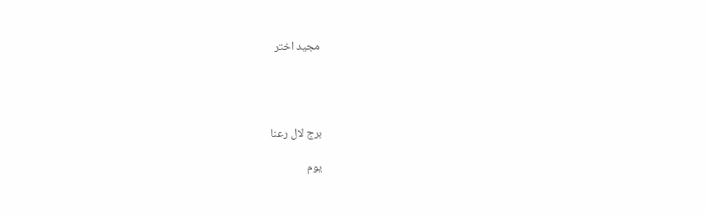مجید اختر




برج لال رعنا

یوم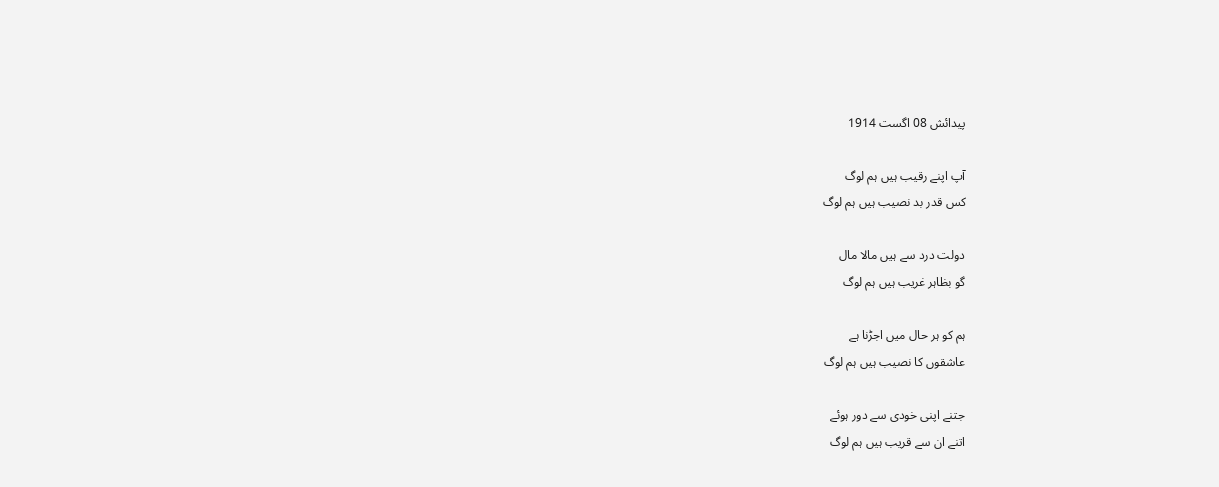پیدائش 08 اگست 1914

آپ اپنے رقیب ہیں ہم لوگ
کس قدر بد نصیب ہیں ہم لوگ

دولت درد سے ہیں مالا مال
گو بظاہر غریب ہیں ہم لوگ

ہم کو ہر حال میں اجڑنا ہے
عاشقوں کا نصیب ہیں ہم لوگ

جتنے اپنی خودی سے دور ہوئے
اتنے ان سے قریب ہیں ہم لوگ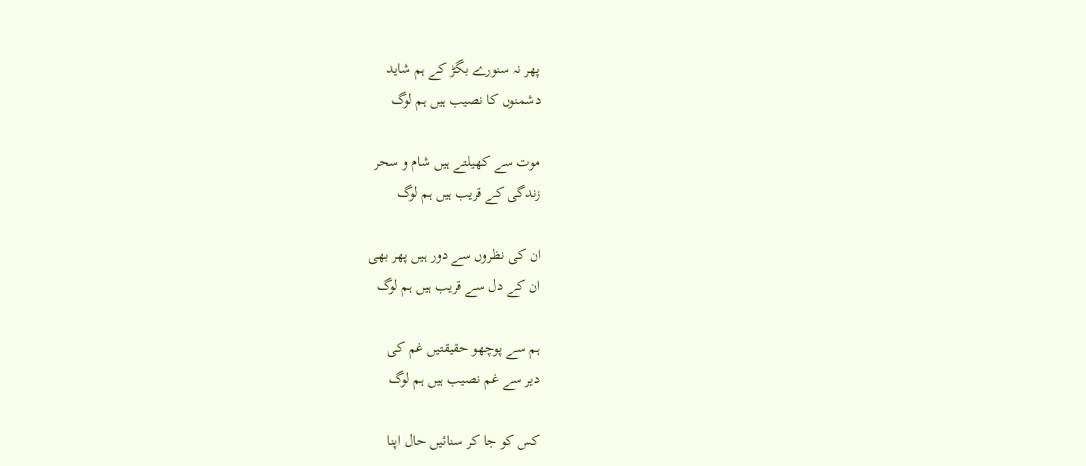پھر نہ سنورے بگڑ کے ہم شاید
دشمنوں کا نصیب ہیں ہم لوگ

موت سے کھیلتے ہیں شام و سحر
زندگی کے قریب ہیں ہم لوگ

ان کی نظروں سے دور ہیں پھر بھی
ان کے دل سے قریب ہیں ہم لوگ

ہم سے پوچھو حقیقتیں غم کی
دیر سے غم نصیب ہیں ہم لوگ

کس کو جا کر سنائیں حال اپنا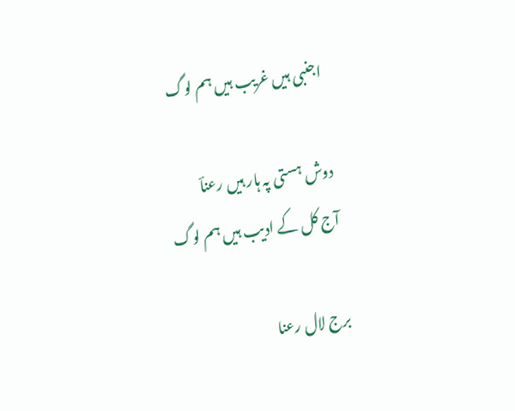اجنبی ہیں غریب ہیں ہم لوگ

دوش ہستی پہ ہار ہیں رعناؔ
آج کل کے ادیب ہیں ہم لوگ

برج لال رعنا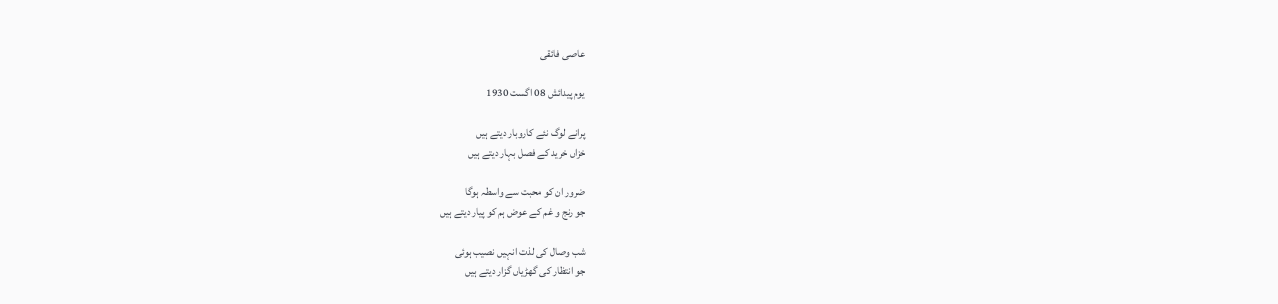عاصی فائقی

یوم پیدائش 08 اگست 1930

پرانے لوگ نئے کاروبار دیتے ہیں
خزاں خرید کے فصل بہار دیتے ہیں

ضرور ان کو محبت سے واسطہ ہوگا
جو رنج و غم کے عوض ہم کو پیار دیتے ہیں

شب وصال کی لذت انہیں نصیب ہوئی
جو انتظار کی گھڑیاں گزار دیتے ہیں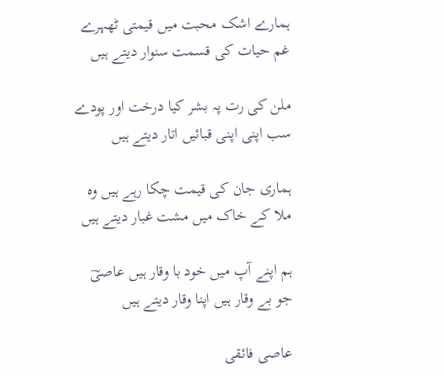ہمارے اشک محبت میں قیمتی ٹھہرے
غم حیات کی قسمت سنوار دیتے ہیں

ملن کی رت پہ بشر کیا درخت اور پودے
سب اپنی اپنی قبائیں اتار دیتے ہیں

ہماری جان کی قیمت چکا رہے ہیں وہ
ملا کے خاک میں مشت غبار دیتے ہیں

ہم اپنے آپ میں خود با وقار ہیں عاصیؔ
جو بے وقار ہیں اپنا وقار دیتے ہیں

عاصی فائقی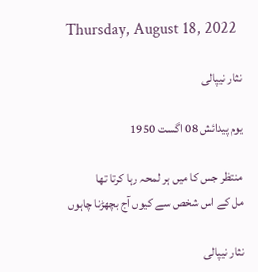Thursday, August 18, 2022

نثار نیپالی

یوم پیدائش 08 اگست 1950

منتظر جس کا میں ہر لمحہ رہا کرتا تھا
مل کے اس شخص سے کیوں آج بچھڑنا چاہوں

نثار نیپالی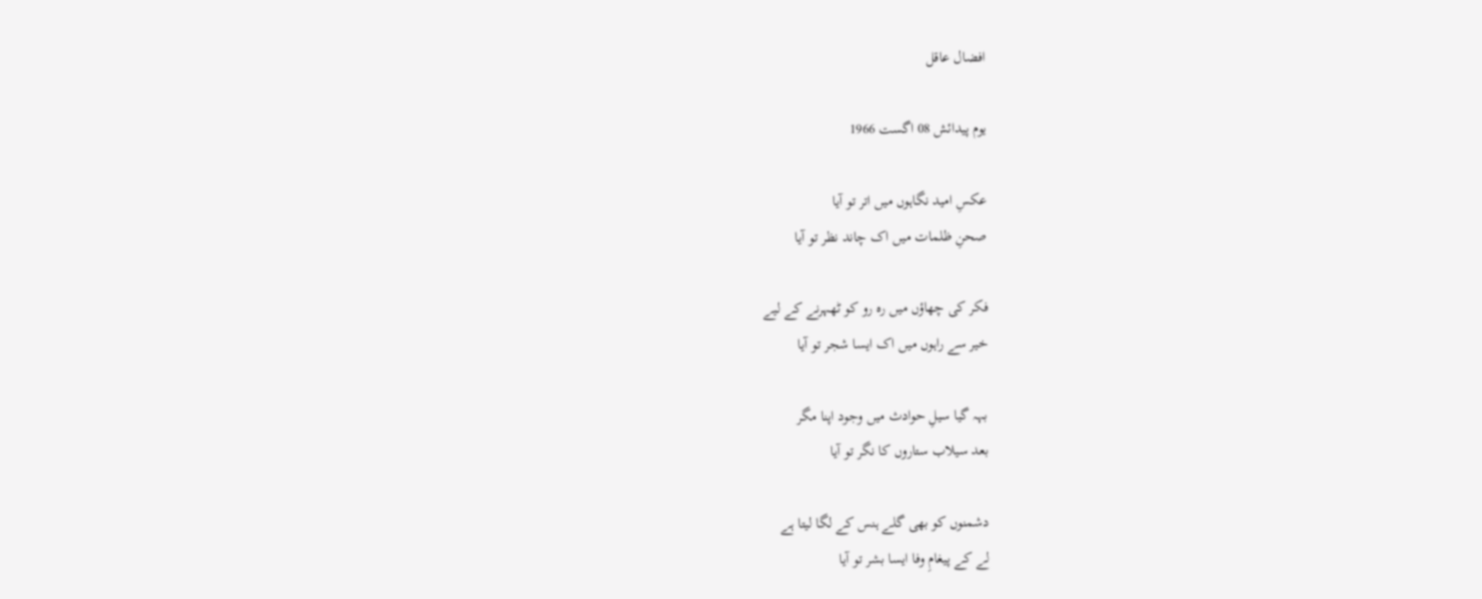افضال عاقل

یوم پیدائش 08 اگست 1966

عکسِ امید نگاہوں میں اتر تو آیا
صحنِ ظلمات میں اک چاند نظر تو آیا

فکر کی چھاؤں میں رہ رو کو ٹھہرنے کے لیے
خیر سے راہوں میں اک ایسا شجر تو آیا

بہہ گیا سیلِ حوادث میں وجود اپنا مگر
بعد سیلاب ستاروں کا نگر تو آیا

دشمنوں کو بھی گلے ہنس کے لگا لیتا ہے
لے کے پیغامِ وفا ایسا بشر تو آیا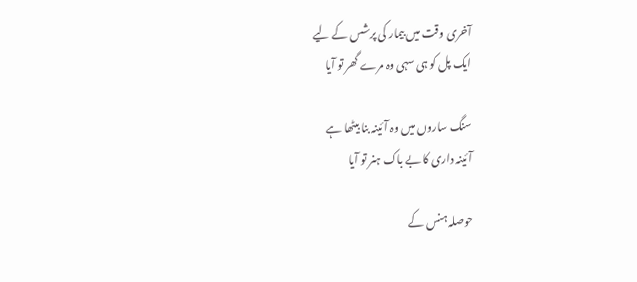آخری وقت میں بیمار کی پرشس کے لیے
ایک پل کو ہی سہی وہ مرے گھر تو آیا

سنگ ساروں میں وہ آئینہ بنا بیٹھا ہے
آئینہ داری کا بے باک ہنر تو آیا

حوصلہ ہنس کے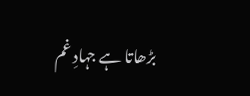بڑھاتا ہے جہادِ غم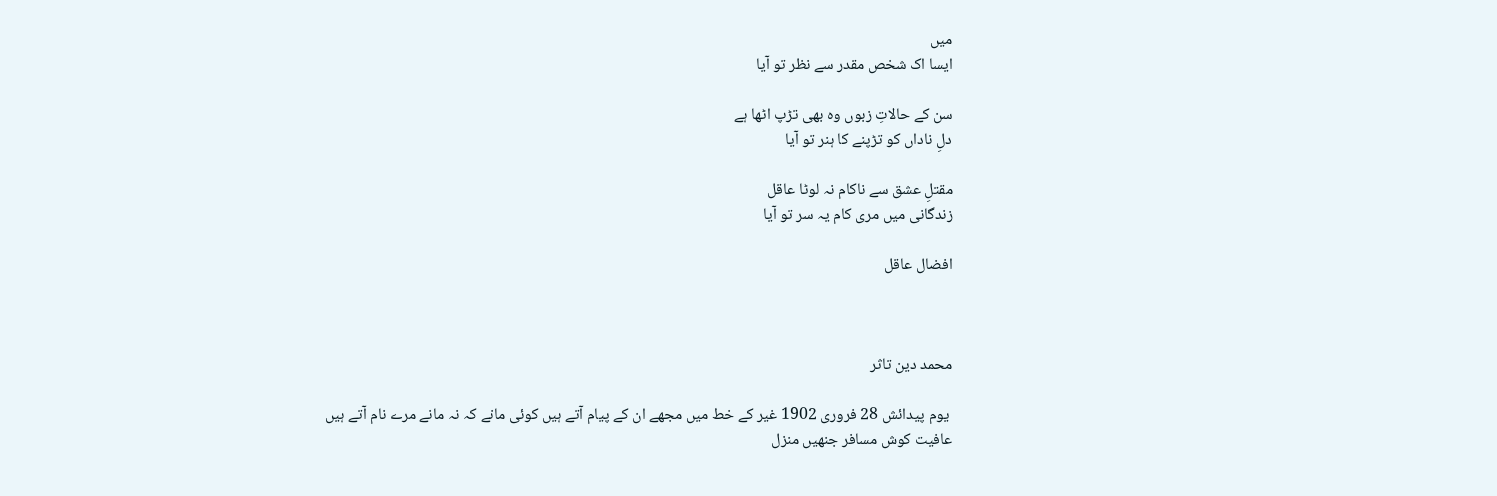میں
ایسا اک شخص مقدر سے نظر تو آیا

سن کے حالاتِ زبوں وہ بھی تڑپ اٹھا ہے
دلِ ناداں کو تڑپنے کا ہنر تو آیا

مقتلِ عشق سے ناکام نہ لوٹا عاقل
زندگانی میں مری کام یہ سر تو آیا

افضال عاقل



محمد دین تاثر

 یوم پیدائش 28 فروری 1902 غیر کے خط میں مجھے ان کے پیام آتے ہیں کوئی مانے کہ نہ مانے مرے نام آتے ہیں عافیت کوش مسافر جنھیں منزل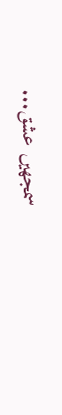سمجھیں عشق...